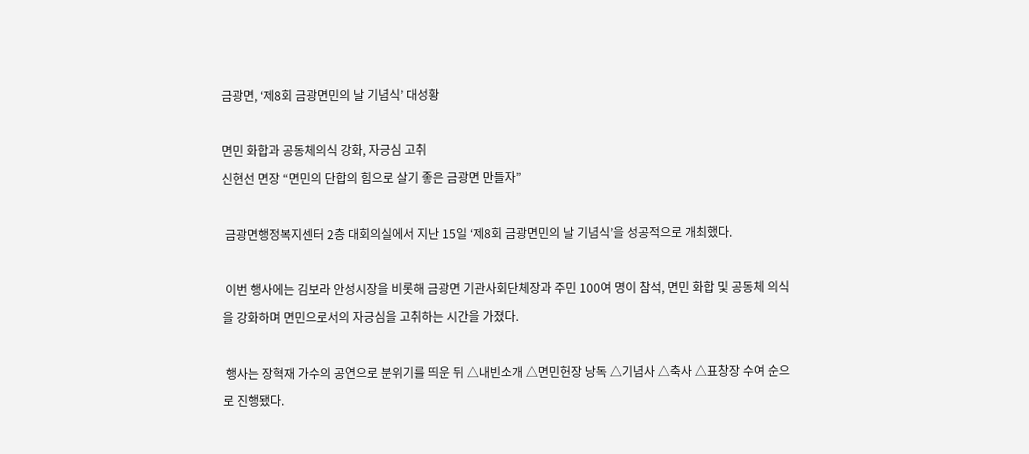금광면, ‘제8회 금광면민의 날 기념식’ 대성황

면민 화합과 공동체의식 강화, 자긍심 고취
신현선 면장 “면민의 단합의 힘으로 살기 좋은 금광면 만들자”

 금광면행정복지센터 2층 대회의실에서 지난 15일 ‘제8회 금광면민의 날 기념식’을 성공적으로 개최했다.

 이번 행사에는 김보라 안성시장을 비롯해 금광면 기관사회단체장과 주민 100여 명이 참석, 면민 화합 및 공동체 의식을 강화하며 면민으로서의 자긍심을 고취하는 시간을 가졌다.

 행사는 장혁재 가수의 공연으로 분위기를 띄운 뒤 △내빈소개 △면민헌장 낭독 △기념사 △축사 △표창장 수여 순으로 진행됐다.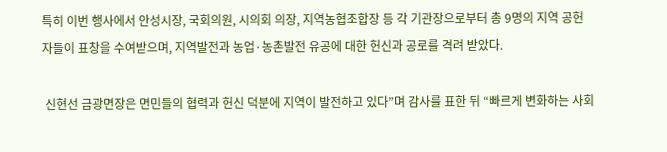특히 이번 행사에서 안성시장, 국회의원, 시의회 의장, 지역농협조합장 등 각 기관장으로부터 총 9명의 지역 공헌자들이 표창을 수여받으며, 지역발전과 농업·농촌발전 유공에 대한 헌신과 공로를 격려 받았다.

 신현선 금광면장은 면민들의 협력과 헌신 덕분에 지역이 발전하고 있다”며 감사를 표한 뒤 “빠르게 변화하는 사회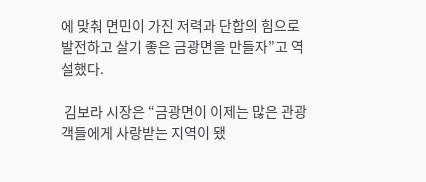에 맞춰 면민이 가진 저력과 단합의 힘으로 발전하고 살기 좋은 금광면을 만들자”고 역설했다.

 김보라 시장은 “금광면이 이제는 많은 관광객들에게 사랑받는 지역이 됐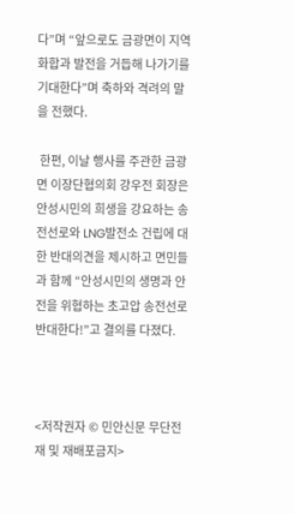다”며 “앞으로도 금광면이 지역 화합과 발전을 거듭해 나가기를 기대한다”며 축하와 격려의 말을 전했다.

 한편, 이날 행사를 주관한 금광면 이장단협의회 강우전 회장은 안성시민의 희생을 강요하는 송전선로와 LNG발전소 건립에 대한 반대의견을 제시하고 면민들과 함께 “안성시민의 생명과 안전을 위협하는 초고압 송전선로 반대한다!”고 결의를 다졌다.



<저작권자 © 민안신문 무단전재 및 재배포금지>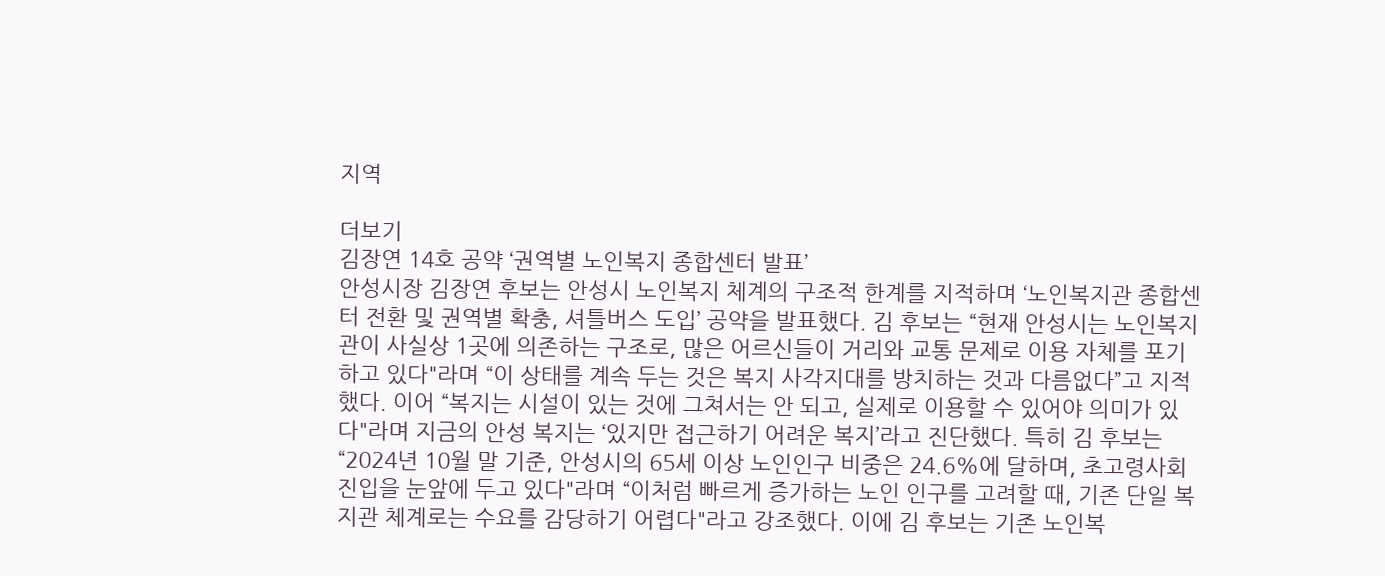지역

더보기
김장연 14호 공약 ‘권역별 노인복지 종합센터 발표’
안성시장 김장연 후보는 안성시 노인복지 체계의 구조적 한계를 지적하며 ‘노인복지관 종합센터 전환 및 권역별 확충, 셔틀버스 도입’ 공약을 발표했다. 김 후보는 “현재 안성시는 노인복지관이 사실상 1곳에 의존하는 구조로, 많은 어르신들이 거리와 교통 문제로 이용 자체를 포기하고 있다"라며 “이 상태를 계속 두는 것은 복지 사각지대를 방치하는 것과 다름없다”고 지적했다. 이어 “복지는 시설이 있는 것에 그쳐서는 안 되고, 실제로 이용할 수 있어야 의미가 있다"라며 지금의 안성 복지는 ‘있지만 접근하기 어려운 복지’라고 진단했다. 특히 김 후보는 “2024년 10월 말 기준, 안성시의 65세 이상 노인인구 비중은 24.6%에 달하며, 초고령사회 진입을 눈앞에 두고 있다"라며 “이처럼 빠르게 증가하는 노인 인구를 고려할 때, 기존 단일 복지관 체계로는 수요를 감당하기 어렵다"라고 강조했다. 이에 김 후보는 기존 노인복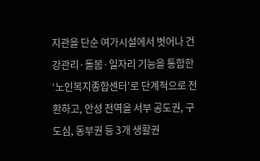지관을 단순 여가시설에서 벗어나 건강관리·돌봄·일자리 기능을 통합한 ‘노인복지종합센터’로 단계적으로 전환하고, 안성 전역을 서부 공도권, 구도심, 동부권 등 3개 생활권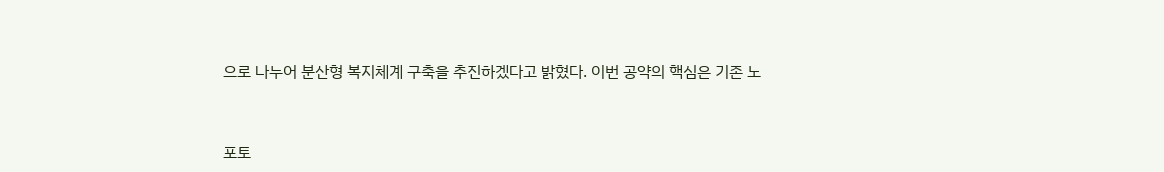으로 나누어 분산형 복지체계 구축을 추진하겠다고 밝혔다. 이번 공약의 핵심은 기존 노


포토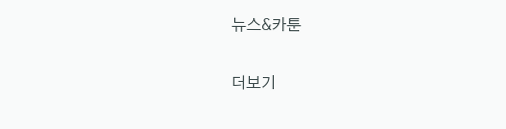뉴스&카툰

더보기